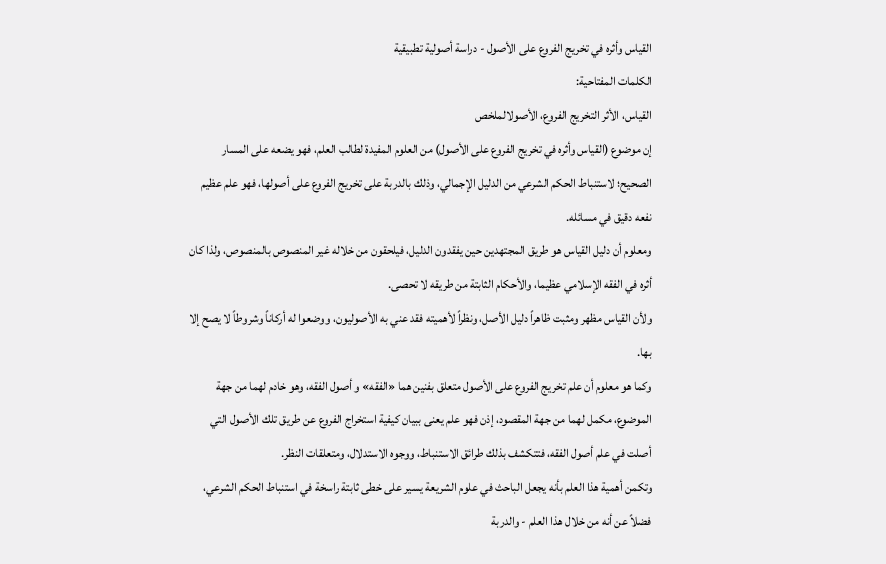القياس وأثره في تخريج الفروع على الأصول - دراسة أصولية تطبيقية
الكلمات المفتاحية:
القياس، الأثر التخريج الفروع، الأصولالملخص
إن موضوع (القياس وأثره في تخريج الفروع على الأصول) من العلوم المفيدة لطالب العلم، فهو يضعه على المسار الصحيح؛ لاستنباط الحكم الشرعي من الدليل الإجمالي، وذلك بالدربة على تخريج الفروع على أصولها، فهو علم عظيم نفعه دقيق في مسائله.
ومعلوم أن دليل القياس هو طريق المجتهدين حين يفقدون الدليل، فيلحقون من خلاله غير المنصوص بالمنصوص، ولذا كان أثره في الفقه الإسلامي عظيما، والأحكام الثابتة من طريقه لا تحصى.
ولأن القياس مظهر ومثبت ظاهراً دليل الأصل، ونظراً لأهميته فقد عني به الأصوليون، ووضعوا له أركاناً وشروطاً لا يصح إلا بها.
وكما هو معلوم أن علم تخريج الفروع على الأصول متعلق بفنين هما «الفقه» و أصول الفقه، وهو خادم لهما من جهة الموضوع، مكمل لهما من جهة المقصود، إذن فهو علم يعنى ببيان كيفية استخراج الفروع عن طريق تلك الأصول التي أصلت في علم أصول الفقه، فتتكشف بذلك طرائق الاستنباط، ووجوه الاستدلال، ومتعلقات النظر.
وتكمن أهمية هذا العلم بأنه يجعل الباحث في علوم الشريعة يسير على خطى ثابتة راسخة في استنباط الحكم الشرعي، فضلاً عن أنه من خلال هذا العلم - والدربة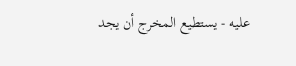عليه - يستطيع المخرج أن يجد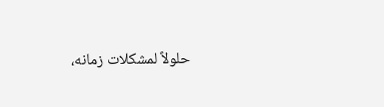حلولاً لمشكلات زمانه،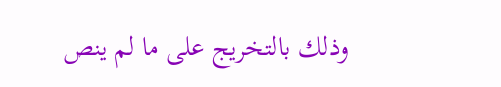وذلك بالتخريج على ما لم ينص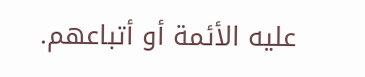عليه الأئمة أو أتباعهم.